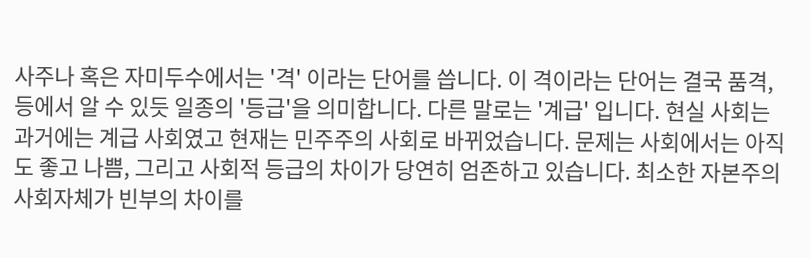사주나 혹은 자미두수에서는 '격' 이라는 단어를 씁니다. 이 격이라는 단어는 결국 품격, 등에서 알 수 있듯 일종의 '등급'을 의미합니다. 다른 말로는 '계급' 입니다. 현실 사회는 과거에는 계급 사회였고 현재는 민주주의 사회로 바뀌었습니다. 문제는 사회에서는 아직도 좋고 나쁨, 그리고 사회적 등급의 차이가 당연히 엄존하고 있습니다. 최소한 자본주의 사회자체가 빈부의 차이를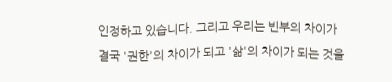인정하고 있습니다. 그리고 우리는 빈부의 차이가 결국 '권한'의 차이가 되고 '삶'의 차이가 되는 것을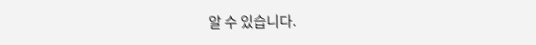알 수 있습니다.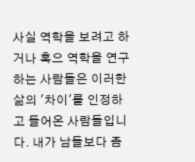사실 역학을 보려고 하거나 혹으 역학을 연구하는 사람들은 이러한 삶의 '차이'를 인정하고 들어온 사람들입니다. 내가 남들보다 좀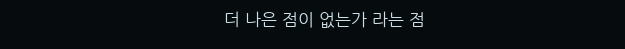더 나은 점이 없는가 라는 점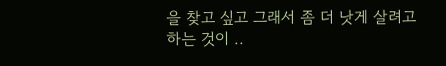을 찾고 싶고 그래서 좀 더 낫게 살려고 하는 것이 ..